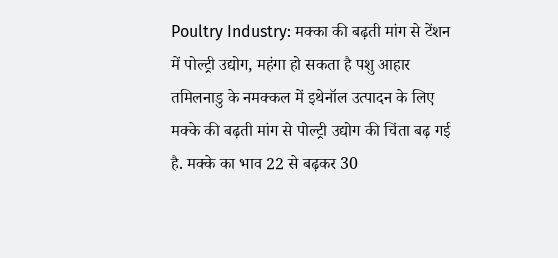Poultry Industry: मक्का की बढ़ती मांग से टेंशन में पोल्ट्री उद्योग, महंगा हो सकता है पशु आहार
तमिलनाडु के नमक्कल में इथेनॉल उत्पादन के लिए मक्के की बढ़ती मांग से पोल्ट्री उद्योग की चिंता बढ़ गई है. मक्के का भाव 22 से बढ़कर 30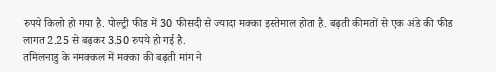रुपये किलो हो गया है. पोल्ट्री फीड में 30 फीसदी से ज्यादा मक्का इस्तेमाल होता है. बढ़ती कीमतों से एक अंडे की फीड लागत 2.25 से बढ़कर 3.50 रुपये हो गई है.
तमिलनाडु के नमक्कल में मक्का की बढ़ती मांग ने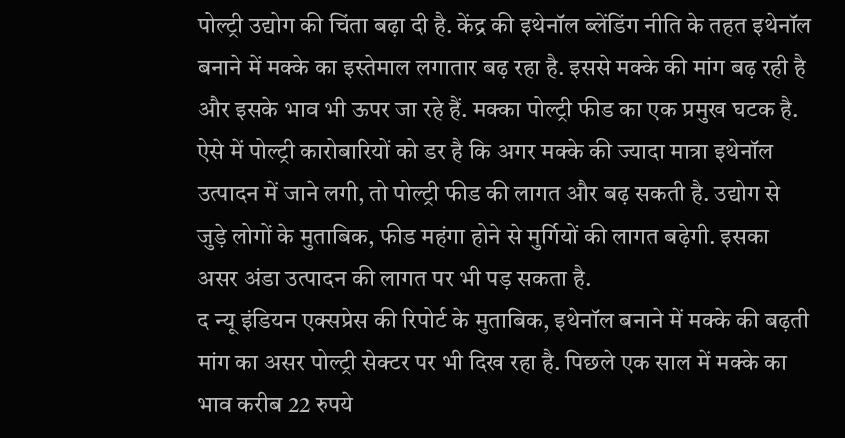पोल्ट्री उद्योग की चिंता बढ़ा दी है. केंद्र की इथेनॉल ब्लेंडिंग नीति के तहत इथेनॉल बनाने में मक्के का इस्तेमाल लगातार बढ़ रहा है. इससे मक्के की मांग बढ़ रही है और इसके भाव भी ऊपर जा रहे हैं. मक्का पोल्ट्री फीड का एक प्रमुख घटक है. ऐसे में पोल्ट्री कारोबारियों को डर है कि अगर मक्के की ज्यादा मात्रा इथेनॉल उत्पादन में जाने लगी, तो पोल्ट्री फीड की लागत और बढ़ सकती है. उद्योग से जुड़े लोगों के मुताबिक, फीड महंगा होने से मुर्गियों की लागत बढ़ेगी. इसका असर अंडा उत्पादन की लागत पर भी पड़ सकता है.
द न्यू इंडियन एक्सप्रेस की रिपोर्ट के मुताबिक, इथेनॉल बनाने में मक्के की बढ़ती मांग का असर पोल्ट्री सेक्टर पर भी दिख रहा है. पिछले एक साल में मक्के का भाव करीब 22 रुपये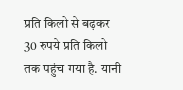प्रति किलो से बढ़कर 30 रुपये प्रति किलो तक पहुंच गया है. यानी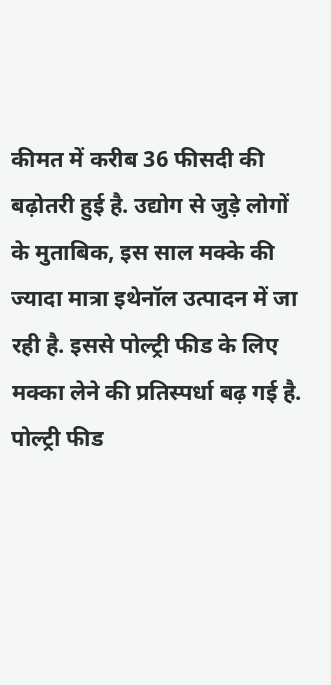कीमत में करीब 36 फीसदी की बढ़ोतरी हुई है. उद्योग से जुड़े लोगों के मुताबिक, इस साल मक्के की ज्यादा मात्रा इथेनॉल उत्पादन में जा रही है. इससे पोल्ट्री फीड के लिए मक्का लेने की प्रतिस्पर्धा बढ़ गई है.
पोल्ट्री फीड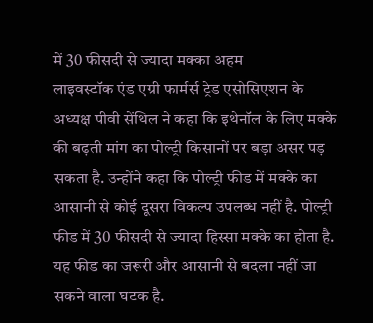में 30 फीसदी से ज्यादा मक्का अहम
लाइवस्टॉक एंड एग्री फार्मर्स ट्रेड एसोसिएशन के अध्यक्ष पीवी सेंथिल ने कहा कि इथेनॉल के लिए मक्के की बढ़ती मांग का पोल्ट्री किसानों पर बड़ा असर पड़ सकता है. उन्होंने कहा कि पोल्ट्री फीड में मक्के का आसानी से कोई दूसरा विकल्प उपलब्ध नहीं है. पोल्ट्री फीड में 30 फीसदी से ज्यादा हिस्सा मक्के का होता है. यह फीड का जरूरी और आसानी से बदला नहीं जा सकने वाला घटक है.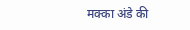मक्का अंडे की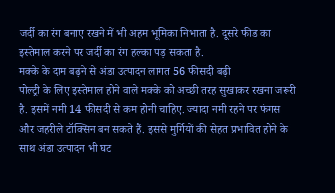जर्दी का रंग बनाए रखने में भी अहम भूमिका निभाता है. दूसरे फीड का इस्तेमाल करने पर जर्दी का रंग हल्का पड़ सकता है.
मक्के के दाम बढ़ने से अंडा उत्पादन लागत 56 फीसदी बढ़ी
पोल्ट्री के लिए इस्तेमाल होने वाले मक्के को अच्छी तरह सुखाकर रखना जरूरी है. इसमें नमी 14 फीसदी से कम होनी चाहिए. ज्यादा नमी रहने पर फंगस और जहरीले टॉक्सिन बन सकते हैं. इससे मुर्गियों की सेहत प्रभावित होने के साथ अंडा उत्पादन भी घट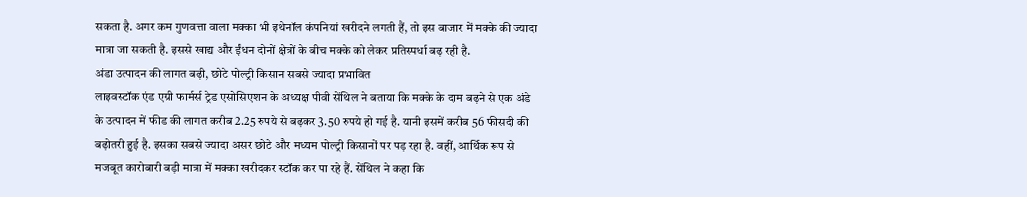सकता है. अगर कम गुणवत्ता वाला मक्का भी इथेनॉल कंपनियां खरीदने लगती हैं, तो इस बाजार में मक्के की ज्यादा मात्रा जा सकती है. इससे खाद्य और ईंधन दोनों क्षेत्रों के बीच मक्के को लेकर प्रतिस्पर्धा बढ़ रही है.
अंडा उत्पादन की लागत बढ़ी, छोटे पोल्ट्री किसान सबसे ज्यादा प्रभावित
लाइवस्टॉक एंड एग्री फार्मर्स ट्रेड एसोसिएशन के अध्यक्ष पीवी सेंथिल ने बताया कि मक्के के दाम बढ़ने से एक अंडे के उत्पादन में फीड की लागत करीब 2.25 रुपये से बढ़कर 3.50 रुपये हो गई है. यानी इसमें करीब 56 फीसदी की बढ़ोतरी हुई है. इसका सबसे ज्यादा असर छोटे और मध्यम पोल्ट्री किसानों पर पड़ रहा है. वहीं, आर्थिक रूप से मजबूत कारोबारी बड़ी मात्रा में मक्का खरीदकर स्टॉक कर पा रहे हैं. सेंथिल ने कहा कि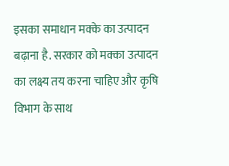इसका समाधान मक्के का उत्पादन बढ़ाना है. सरकार को मक्का उत्पादन का लक्ष्य तय करना चाहिए और कृषि विभाग के साथ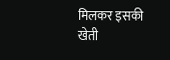मिलकर इसकी खेती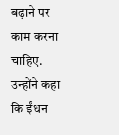बढ़ाने पर काम करना चाहिए. उन्होंने कहा कि ईंधन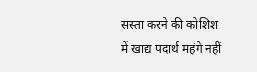सस्ता करने की कोशिश में खाद्य पदार्थ महंगे नहीं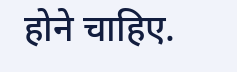होने चाहिए.